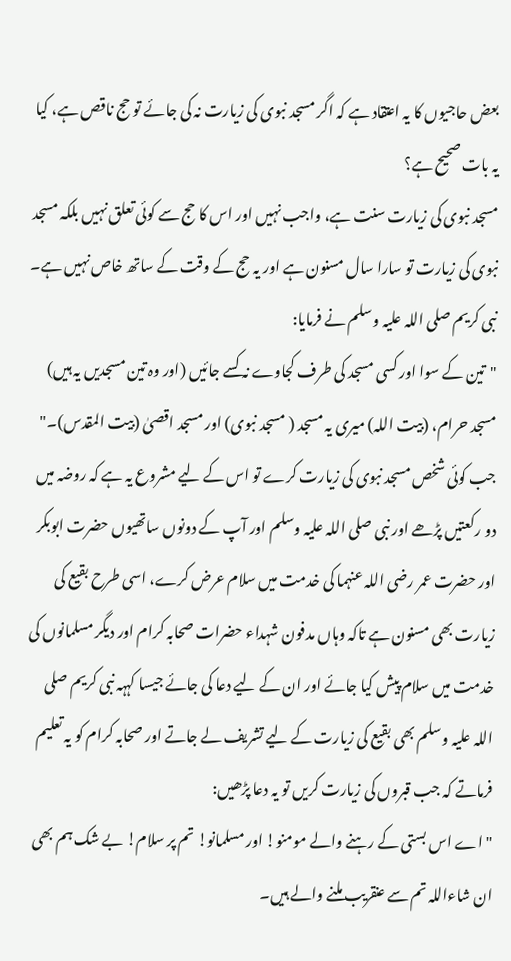بعض حاجیوں کا یہ اعتقاد ہے کہ اگر مسجد نبوی کی زیارت نہ کی جائے تو حج ناقص ہے، کیا یہ بات صحیح ہے؟
مسجد نبوی کی زیارت سنت ہے، واجب نہیں اور اس کا حج سے کوئی تعلق نہیں بلکہ مسجد نبوی کی زیارت تو سارا سال مسنون ہے اور یہ حج کے وقت کے ساتھ خاص نہیں ہے۔ نبی کریم صلی اللہ علیہ وسلم نے فرمایا:
"تین کے سوا اور کسی مسجد کی طرف کجاوے نہ کسے جائیں (اور وہ تین مسجدیں یہ ہیں) مسجد حرام، (بیت اللہ) میری یہ مسجد ( مسجد نبوی) اور مسجد اقصیٰ (بیت المقدس)۔"
جب کوئی شخص مسجد نبوی کی زیارت کرے تو اس کے لیے مشروع یہ ہے کہ روضہ میں دو رکعتیں پڑھے اور نبی صلی اللہ علیہ وسلم اور آپ کے دونوں ساتھیوں حضرت ابوبکر اور حضرت عمر رضی اللہ عنہما کی خدمت میں سلام عرض کرے، اسی طرح بقیع کی زیارت بھی مسنون ہے تاکہ وہاں مدفون شہداء حضرات صحابہ کرام اور دیگر مسلمانوں کی خدمت میں سلام پیش کیا جائے اور ان کے لیے دعا کی جائے جیسا کہہہ نبی کریم صلی اللہ علیہ وسلم بھی بقیع کی زیارت کے لیے تشریف لے جاتے اور صحابہ کرام کو یہ تعلیم فرماتے کہ جب قبروں کی زیارت کریں تو یہ دعا پڑھیں:
"اے اس بستی کے رہنے والے مومنو! اور مسلمانو! تم پر سلام! بے شک ہم بھی ان شاءاللہ تم سے عنقریب ملنے والے ہیں۔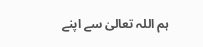ہم اللہ تعالیٰ سے اپنے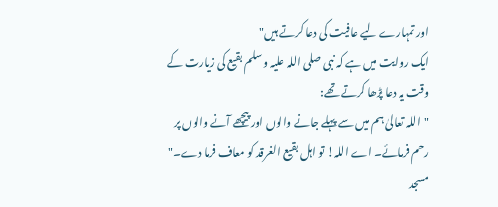اور تمہارے لیے عافیت کی دعا کرتے ہیں"
ایک روایت میں ہے کہ نبی صلی اللہ علیہ وسلم بقیع کی زیارت کے وقت یہ دعا پڑھا کرتے تھے:
"اللہ تعالیٰ ہم میں سے پہلے جانے والوں اور پیچھے آنے والوں پر رحم فرمائے۔ اے اللہ! تو اہل بقیع الغرقد کو معاف فرما دے۔"
مسجد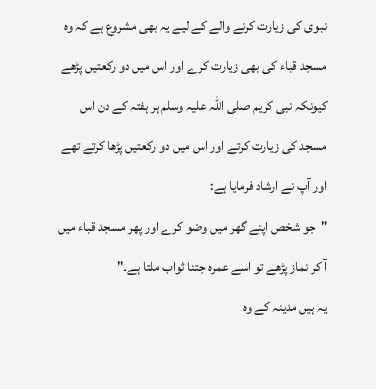نبوی کی زیارت کرنے والے کے لیے یہ بھی مشروع ہے کہ وہ مسجد قباء کی بھی زیارت کرے اور اس میں دو رکعتیں پڑھے کیونکہ نبی کریم صلی اللہ علیہ وسلم ہر ہفتہ کے دن اس مسجد کی زیارت کرتے اور اس میں دو رکعتیں پڑھا کرتے تھے اور آپ نے ارشاد فرمایا ہے:
"جو شخص اپنے گھر میں وضو کرے اور پھر مسجد قباء میں آ کر نماز پڑھے تو اسے عمرہ جتنا ثواب ملتا ہے۔"
یہ ہیں مدینہ کے وہ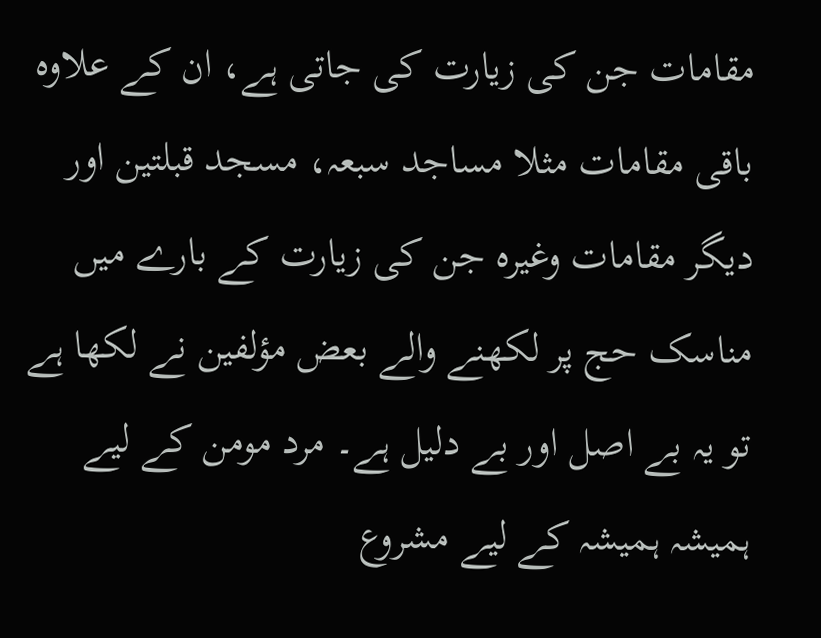مقامات جن کی زیارت کی جاتی ہے، ان کے علاوہ باقی مقامات مثلا مساجد سبعہ، مسجد قبلتین اور دیگر مقامات وغیرہ جن کی زیارت کے بارے میں مناسک حج پر لکھنے والے بعض مؤلفین نے لکھا ہے تو یہ بے اصل اور بے دلیل ہے۔ مرد مومن کے لیے ہمیشہ ہمیشہ کے لیے مشروع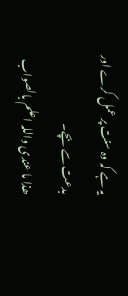یہ ہے کہ وہ سنت پر عمل کرے اور بدعت سے بچے۔
ھذا ما عندی واللہ اعلم بالصواب